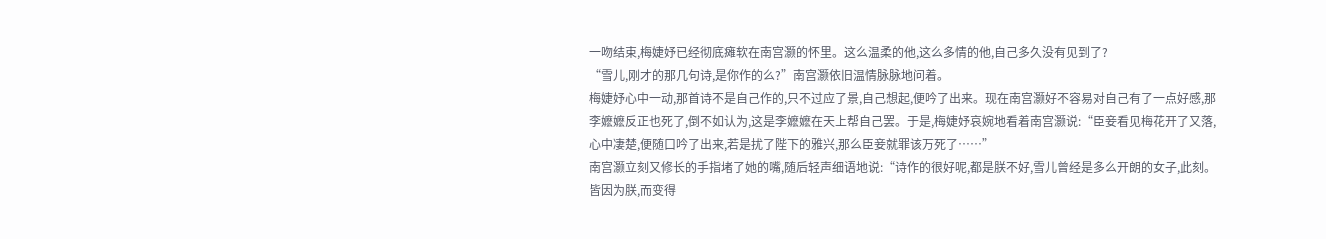一吻结束,梅婕妤已经彻底瘫软在南宫灏的怀里。这么温柔的他,这么多情的他,自己多久没有见到了?
“雪儿,刚才的那几句诗,是你作的么?”南宫灏依旧温情脉脉地问着。
梅婕妤心中一动,那首诗不是自己作的,只不过应了景,自己想起,便吟了出来。现在南宫灏好不容易对自己有了一点好感,那李嬷嬷反正也死了,倒不如认为,这是李嬷嬷在天上帮自己罢。于是,梅婕妤哀婉地看着南宫灏说:“臣妾看见梅花开了又落,心中凄楚,便随口吟了出来,若是扰了陛下的雅兴,那么臣妾就罪该万死了……”
南宫灏立刻又修长的手指堵了她的嘴,随后轻声细语地说:“诗作的很好呢,都是朕不好,雪儿曾经是多么开朗的女子,此刻。皆因为朕,而变得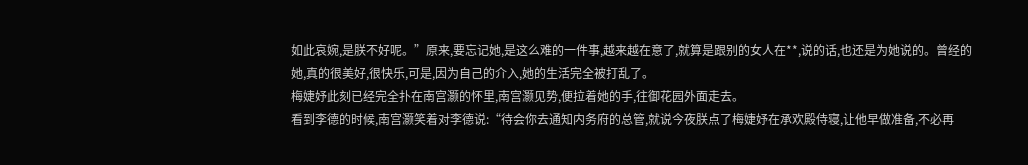如此哀婉,是朕不好呢。”原来,要忘记她,是这么难的一件事,越来越在意了,就算是跟别的女人在**,说的话,也还是为她说的。曾经的她,真的很美好,很快乐,可是,因为自己的介入,她的生活完全被打乱了。
梅婕妤此刻已经完全扑在南宫灏的怀里,南宫灏见势,便拉着她的手,往御花园外面走去。
看到李德的时候,南宫灏笑着对李德说:“待会你去通知内务府的总管,就说今夜朕点了梅婕妤在承欢殿侍寝,让他早做准备,不必再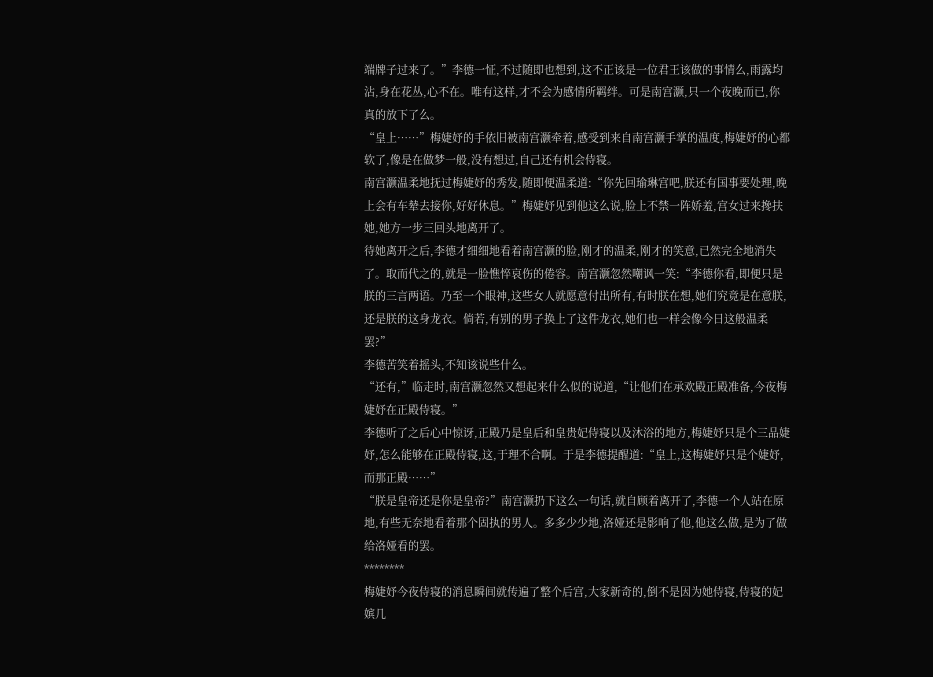端牌子过来了。”李德一怔,不过随即也想到,这不正该是一位君王该做的事情么,雨露均沾,身在花丛,心不在。唯有这样,才不会为感情所羁绊。可是南宫灏,只一个夜晚而已,你真的放下了么。
“皇上……”梅婕妤的手依旧被南宫灏牵着,感受到来自南宫灏手掌的温度,梅婕妤的心都软了,像是在做梦一般,没有想过,自己还有机会侍寝。
南宫灏温柔地抚过梅婕妤的秀发,随即便温柔道:“你先回瑜琳宫吧,朕还有国事要处理,晚上会有车辇去接你,好好休息。”梅婕妤见到他这么说,脸上不禁一阵娇羞,宫女过来搀扶她,她方一步三回头地离开了。
待她离开之后,李德才细细地看着南宫灏的脸,刚才的温柔,刚才的笑意,已然完全地消失了。取而代之的,就是一脸憔悴哀伤的倦容。南宫灏忽然嘲讽一笑:“李德你看,即便只是朕的三言两语。乃至一个眼神,这些女人就愿意付出所有,有时朕在想,她们究竟是在意朕,还是朕的这身龙衣。倘若,有别的男子换上了这件龙衣,她们也一样会像今日这般温柔罢?”
李德苦笑着摇头,不知该说些什么。
“还有,”临走时,南宫灏忽然又想起来什么似的说道,“让他们在承欢殿正殿准备,今夜梅婕妤在正殿侍寝。”
李德听了之后心中惊讶,正殿乃是皇后和皇贵妃侍寝以及沐浴的地方,梅婕妤只是个三品婕妤,怎么能够在正殿侍寝,这,于理不合啊。于是李德提醒道:“皇上,这梅婕妤只是个婕妤,而那正殿……”
“朕是皇帝还是你是皇帝?”南宫灏扔下这么一句话,就自顾着离开了,李德一个人站在原地,有些无奈地看着那个固执的男人。多多少少地,洛娅还是影响了他,他这么做,是为了做给洛娅看的罢。
********
梅婕妤今夜侍寝的消息瞬间就传遍了整个后宫,大家新奇的,倒不是因为她侍寝,侍寝的妃嫔几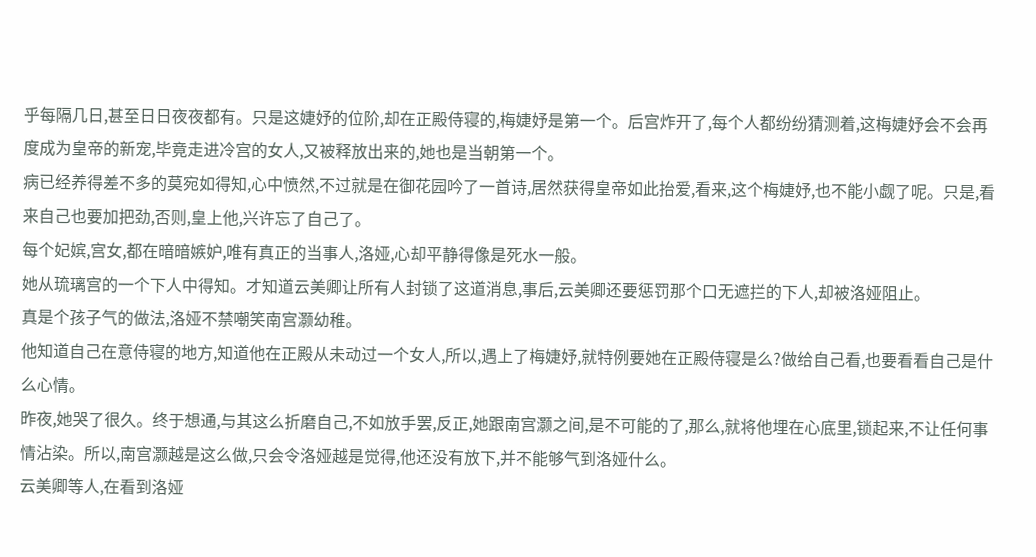乎每隔几日,甚至日日夜夜都有。只是这婕妤的位阶,却在正殿侍寝的,梅婕妤是第一个。后宫炸开了,每个人都纷纷猜测着,这梅婕妤会不会再度成为皇帝的新宠,毕竟走进冷宫的女人,又被释放出来的,她也是当朝第一个。
病已经养得差不多的莫宛如得知,心中愤然,不过就是在御花园吟了一首诗,居然获得皇帝如此抬爱,看来,这个梅婕妤,也不能小觑了呢。只是,看来自己也要加把劲,否则,皇上他,兴许忘了自己了。
每个妃嫔,宫女,都在暗暗嫉妒,唯有真正的当事人,洛娅,心却平静得像是死水一般。
她从琉璃宫的一个下人中得知。才知道云美卿让所有人封锁了这道消息,事后,云美卿还要惩罚那个口无遮拦的下人,却被洛娅阻止。
真是个孩子气的做法,洛娅不禁嘲笑南宫灏幼稚。
他知道自己在意侍寝的地方,知道他在正殿从未动过一个女人,所以,遇上了梅婕妤,就特例要她在正殿侍寝是么?做给自己看,也要看看自己是什么心情。
昨夜,她哭了很久。终于想通,与其这么折磨自己,不如放手罢,反正,她跟南宫灏之间,是不可能的了,那么,就将他埋在心底里,锁起来,不让任何事情沾染。所以,南宫灏越是这么做,只会令洛娅越是觉得,他还没有放下,并不能够气到洛娅什么。
云美卿等人,在看到洛娅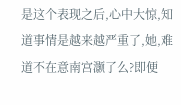是这个表现之后,心中大惊,知道事情是越来越严重了,她,难道不在意南宫灏了么?即便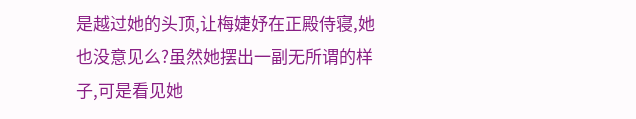是越过她的头顶,让梅婕妤在正殿侍寝,她也没意见么?虽然她摆出一副无所谓的样子,可是看见她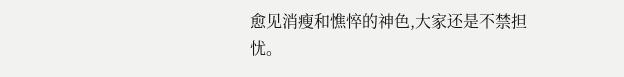愈见消瘦和憔悴的神色,大家还是不禁担忧。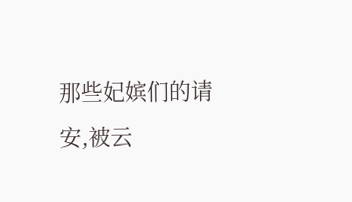那些妃嫔们的请安,被云